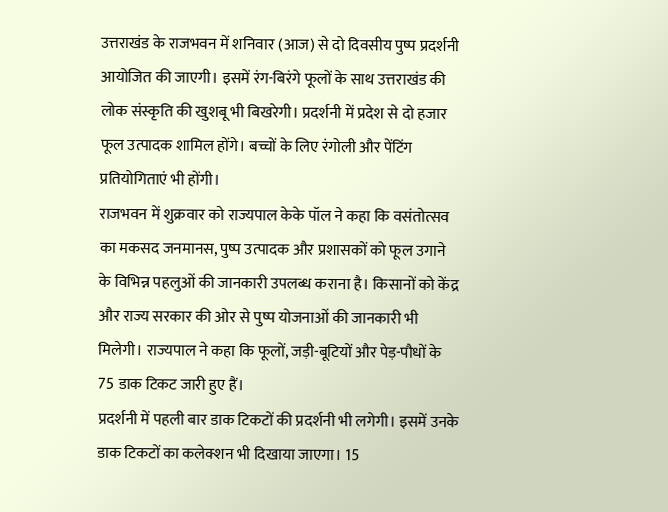उत्तराखंड के राजभवन में शनिवार (आज) से दो दिवसीय पुष्प प्रदर्शनी आयोजित की जाएगी। इसमें रंग-बिरंगे फूलों के साथ उत्तराखंड की लोक संस्कृति की खुशबू भी बिखरेगी। प्रदर्शनी में प्रदेश से दो हजार फूल उत्पादक शामिल होंगे। बच्चों के लिए रंगोली और पेंटिंग प्रतियोगिताएं भी होंगी।
राजभवन में शुक्रवार को राज्यपाल केके पॉल ने कहा कि वसंतोत्सव का मकसद जनमानस, पुष्प उत्पादक और प्रशासकों को फूल उगाने के विभिन्न पहलुओं की जानकारी उपलब्ध कराना है। किसानों को केंद्र और राज्य सरकार की ओर से पुष्प योजनाओं की जानकारी भी मिलेगी। राज्यपाल ने कहा कि फूलों, जड़ी-बूटियों और पेड़-पौधों के 75 डाक टिकट जारी हुए हैं।
प्रदर्शनी में पहली बार डाक टिकटों की प्रदर्शनी भी लगेगी। इसमें उनके डाक टिकटों का कलेक्शन भी दिखाया जाएगा। 15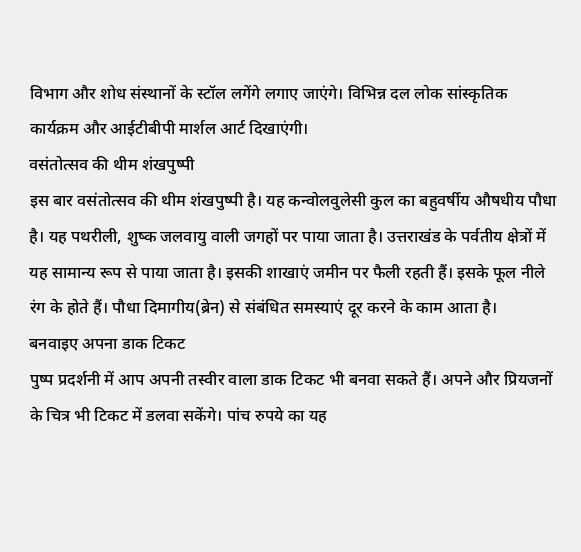विभाग और शोध संस्थानों के स्टॉल लगेंगे लगाए जाएंगे। विभिन्न दल लोक सांस्कृतिक कार्यक्रम और आईटीबीपी मार्शल आर्ट दिखाएंगी।
वसंतोत्सव की थीम शंखपुष्पी
इस बार वसंतोत्सव की थीम शंखपुष्पी है। यह कन्वोलवुलेसी कुल का बहुवर्षीय औषधीय पौधा है। यह पथरीली, शुष्क जलवायु वाली जगहों पर पाया जाता है। उत्तराखंड के पर्वतीय क्षेत्रों में यह सामान्य रूप से पाया जाता है। इसकी शाखाएं जमीन पर फैली रहती हैं। इसके फूल नीले रंग के होते हैं। पौधा दिमागीय(ब्रेन) से संबंधित समस्याएं दूर करने के काम आता है।
बनवाइए अपना डाक टिकट
पुष्प प्रदर्शनी में आप अपनी तस्वीर वाला डाक टिकट भी बनवा सकते हैं। अपने और प्रियजनों के चित्र भी टिकट में डलवा सकेंगे। पांच रुपये का यह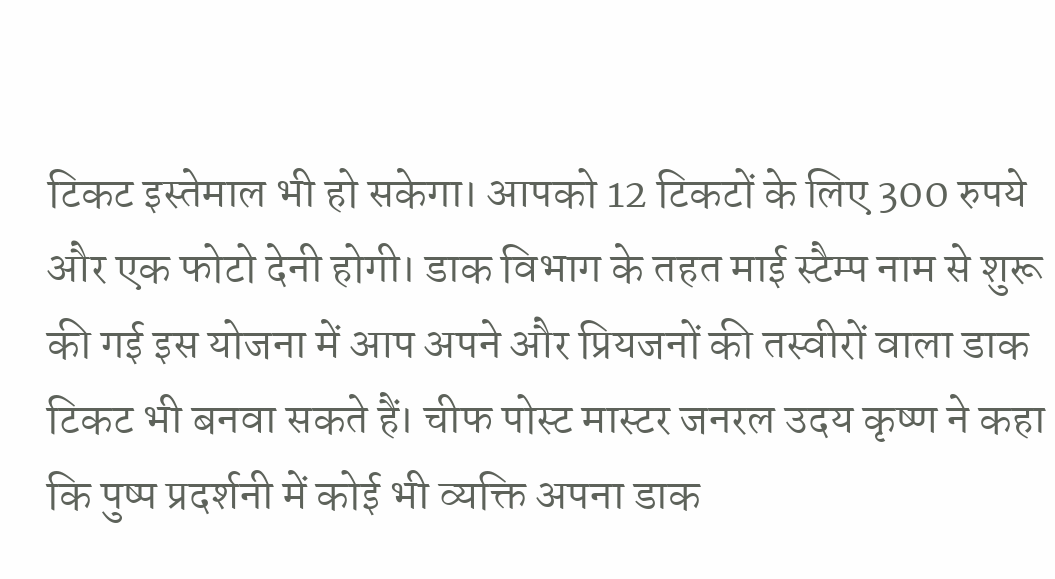टिकट इस्तेमाल भी हो सकेगा। आपको 12 टिकटों के लिए 300 रुपये और एक फोटो देनी होगी। डाक विभाग के तहत माई स्टैम्प नाम से शुरू की गई इस योजना में आप अपने और प्रियजनों की तस्वीरों वाला डाक टिकट भी बनवा सकते हैं। चीफ पोस्ट मास्टर जनरल उदय कृष्ण ने कहा कि पुष्प प्रदर्शनी में कोई भी व्यक्ति अपना डाक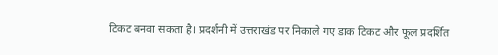टिकट बनवा सकता है। प्रदर्शनी में उत्तराखंड पर निकाले गए डाक टिकट और फूल प्रदर्शित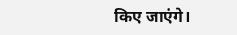किए जाएंगे।